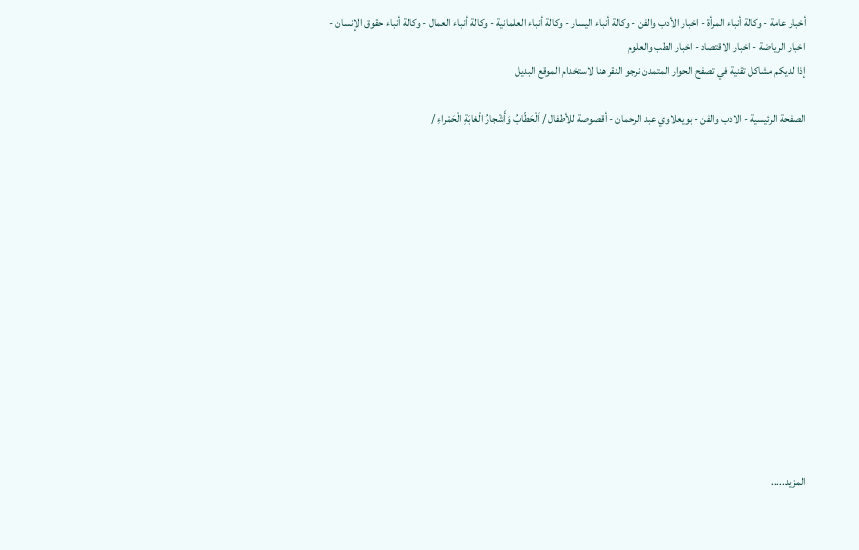أخبار عامة - وكالة أنباء المرأة - اخبار الأدب والفن - وكالة أنباء اليسار - وكالة أنباء العلمانية - وكالة أنباء العمال - وكالة أنباء حقوق الإنسان - اخبار الرياضة - اخبار الاقتصاد - اخبار الطب والعلوم
إذا لديكم مشاكل تقنية في تصفح الحوار المتمدن نرجو النقر هنا لاستخدام الموقع البديل

الصفحة الرئيسية - الادب والفن - بويعلاوي عبد الرحمان - أقصوصة للأطفال / اَلْحَطّابُ وَأَشْجارُ الْغابَةِ الْحَمْراءِ /














المزيد.....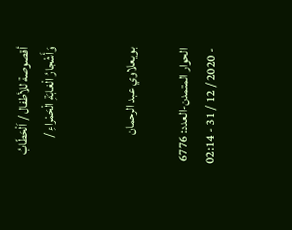أقصوصة للأطفال / اَلْحَطّابُ وَأَشْجارُ الْغابَةِ الْحَمْراءِ /


بويعلاوي عبد الرحمان

الحوار المتمدن-العدد: 6776 - 2020 / 12 / 31 - 02:14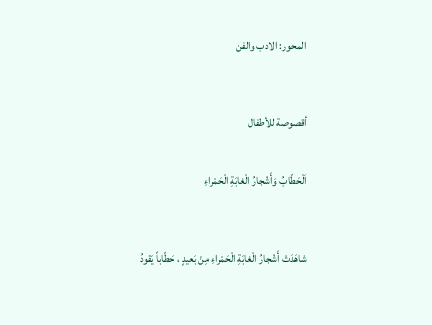المحور: الادب والفن



أقصوصة للأطفال


اَلْحَطّابُ وَأَشْجارُ الْغابَةِ الْحَمْراءِ



شاهَدَتْ أَشْجارُ الْغابَةِ الْحَمْراءِ مِنْ بَعيدٍ ، حَطّاباً يَقودُ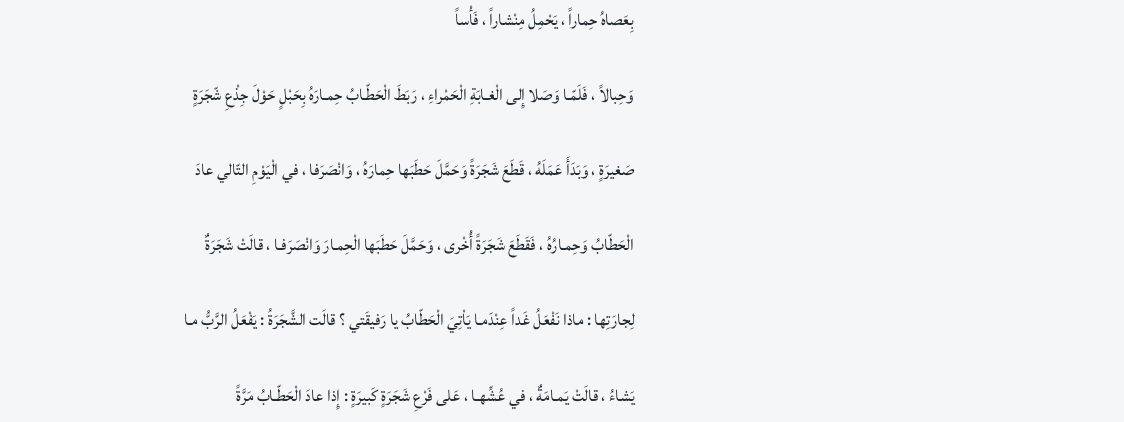بِعَصاهُ حِماراً ، يَحْمِلُ مِنْشاراً ، فَأْساً

وَحِبالاً ، فَلَمّـا وَصَلا إِلى الْغـابَةِ الْحَمْراءِ ، رَبَطَ الْحَطّـابُ حِمـارَهُ بِحَبْلٍ حَوْلَ جِذْعِ شّجَرَةٍ

صَغيرَةٍ ، وَبَدَأَ عَمَلَهُ ، قَطَعَ شَجَرَةً وَحَمَّلَ حَطَبَها حِمارَهُ ، وَانْصَرَفا ، في الْيَوْمِ التّالي عادَ

الْحَطّابُ وَحِمـارُهُ ، فَقَطَعَ شَجَرَةً أُخْرى ، وَحَمَّلَ حَطَبَها الْحِمـارَ وَانْصَرَفـا ، قالَتْ شَجَرَةٌ

لِجارَتِها : ماذا نَفْعَلُ غَداً عِنْدَمـا يَاْتِيَ الْحَطّابُ يا رَفيقَتي ؟ قالَت الشَّجَرَةُ : يَفْعَلُ الرَّبُّ مـا

يَشاءُ ، قالَتْ يَمـامَةٌ ، في عُشِّهـا ، عَلى فَرْعِ شَجَرَةٍ كَبيرَةٍ : إِذا عادَ الْحَطّـابُ مَرَّةً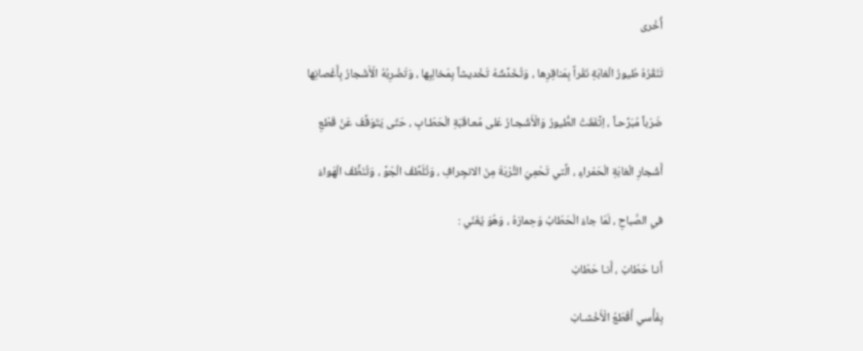أُخْرى

تَنْقُرُهُ طُيورُ الْغابَةِ نَقْراً بِمَناقِرِها ، وَتُخَدِّشُهُ تَخْديشاً بِمَخالِبِها ، وَتَضْرِبُهُ الْأَشْجارُ بِأَغْصانِها

ضَرْباً مُبَرِّحـاً ، اِتَّفَقَتْ الطُّيورُ وَالْأَشْجـارُ عَلى مُعـاقَبَةِ الْحَطّـابِ ، حَتّى يَتَوَقَّفَ عَنْ قَطْعِ

أَشْجارِ الْغابَةِ الْحَمْراءِ ، الَّتي تَحْمِيَ التُّرْبَةَ مِنَ الانجِرافِ ، وَتُلَطِّفُ الْجّوَّ ، وَتُنَظِّفُ الْهَواءَ

في الصَّباحِ ، لَمّا جاءَ الْحَطّابُ وَحِمارَهُ ، وَهُوَ يُغَنّي :

أَنـا حَطّابْ ، أَنـا حَطّابْ

بِفَأْسي أَقْطَعُ الْأَخْشـابْ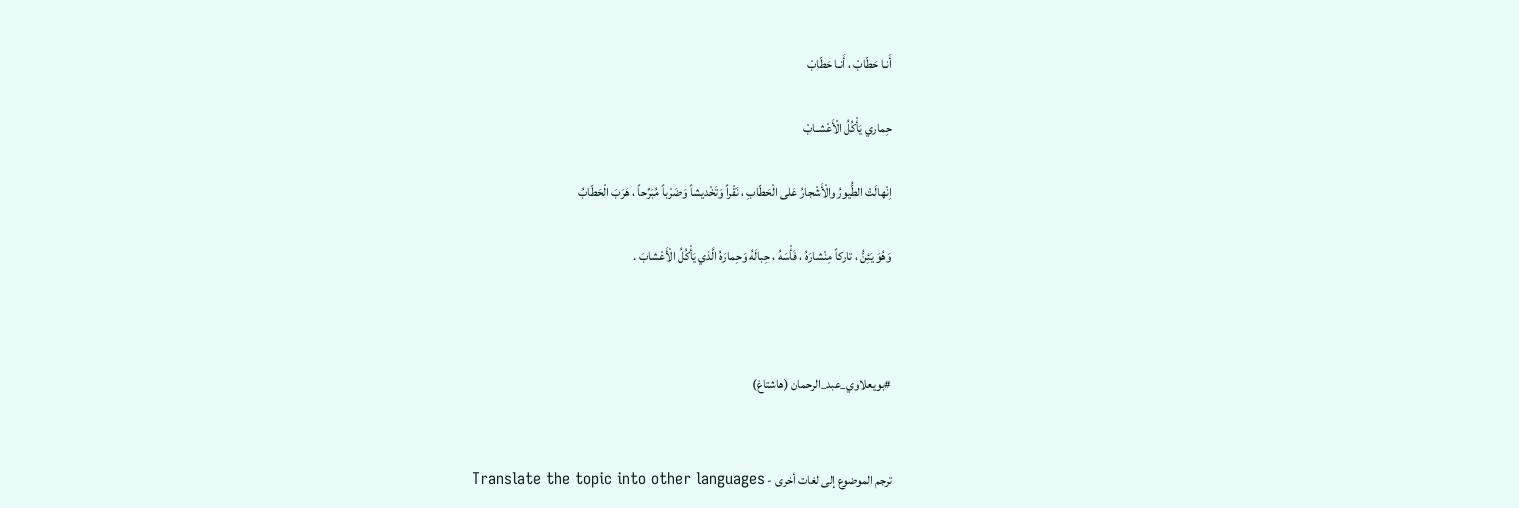أَنـا حَطّابْ ، أَنـا حَطّابْ

حِماري يَأْكُلُ الْأَعْشـابْ

اِنْهالَتْ الطُّيورُ والْأَشْجارُ عَلى الْحَطّابِ ، نَقْراً وَتَخْديشاً وَضَرْباً مُبَرِّحاً ، هَرَبَ الْحَطّابُ

وَهُوَ يَئِنُّ ، تاركاً مِنْشارَهُ ، فَأْسَهُ ، حِبالَهُ وَحِمارَهُ الَّذي يَأْكُلُ الْأَعْشابَ .



#بويعلاوي_عبد_الرحمان (هاشتاغ)


ترجم الموضوع إلى لغات أخرى - Translate the topic into other languages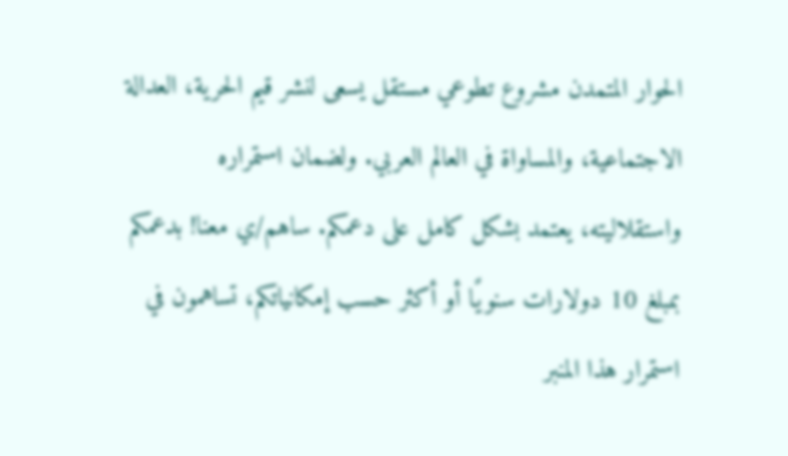الحوار المتمدن مشروع تطوعي مستقل يسعى لنشر قيم الحرية، العدالة الاجتماعية، والمساواة في العالم العربي. ولضمان استمراره واستقلاليته، يعتمد بشكل كامل على دعمكم. ساهم/ي معنا! بدعمكم بمبلغ 10 دولارات سنويًا أو أكثر حسب إمكانياتكم، تساهمون في استمرار هذا المنبر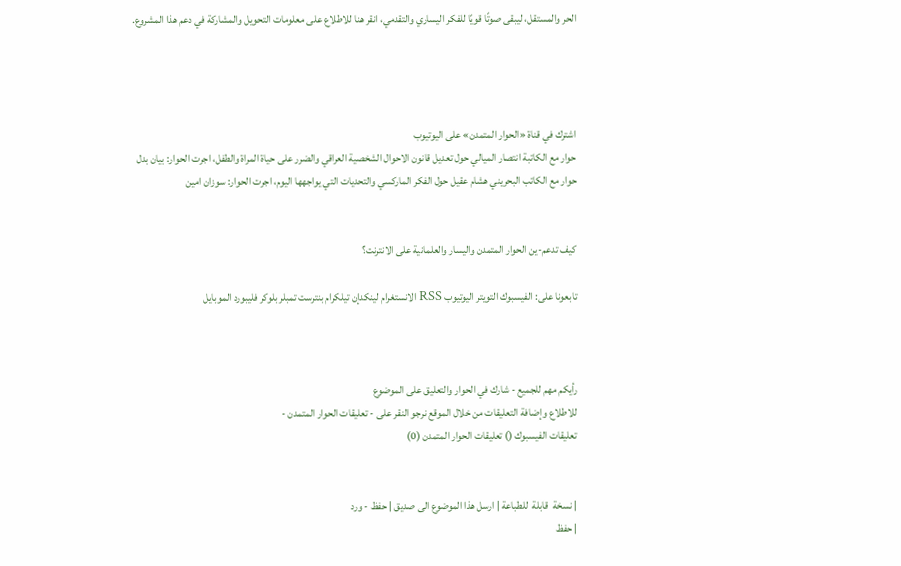الحر والمستقل، ليبقى صوتًا قويًا للفكر اليساري والتقدمي، انقر هنا للاطلاع على معلومات التحويل والمشاركة في دعم هذا المشروع.




اشترك في قناة «الحوار المتمدن» على اليوتيوب
حوار مع الكاتبة انتصار الميالي حول تعديل قانون الاحوال الشخصية العراقي والضرر على حياة المراة والطفل، اجرت الحوار: بيان بدل
حوار مع الكاتب البحريني هشام عقيل حول الفكر الماركسي والتحديات التي يواجهها اليوم، اجرت الحوار: سوزان امين


كيف تدعم-ين الحوار المتمدن واليسار والعلمانية على الانترنت؟

تابعونا على: الفيسبوك التويتر اليوتيوب RSS الانستغرام لينكدإن تيلكرام بنترست تمبلر بلوكر فليبورد الموبايل



رأيكم مهم للجميع - شارك في الحوار والتعليق على الموضوع
للاطلاع وإضافة التعليقات من خلال الموقع نرجو النقر على - تعليقات الحوار المتمدن -
تعليقات الفيسبوك () تعليقات الحوار المتمدن (0)


| نسخة  قابلة  للطباعة | ارسل هذا الموضوع الى صديق | حفظ - ورد
| حفظ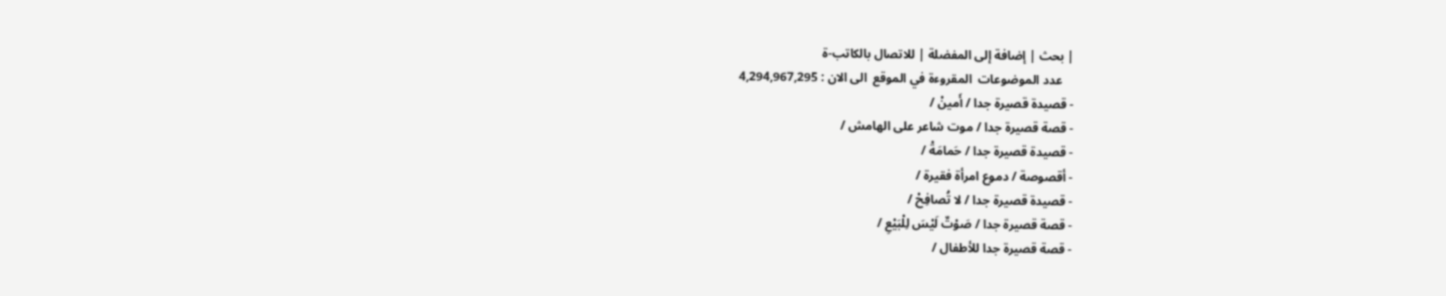| بحث | إضافة إلى المفضلة | للاتصال بالكاتب-ة
    عدد الموضوعات  المقروءة في الموقع  الى الان : 4,294,967,295
- قصيدة قصيرة جدا / أَمينْ /
- قصة قصيرة جدا / موت شاعر على الهامش /
- قصيدة قصيرة جدا / حَمامَةْ /
- أقصوصة / دموع امرأة فقيرة /
- قصيدة قصيرة جدا / لا تُصافِحْ /
- قصة قصيرة جدا / صَوْتٌ لَيْسَ لِلْبَيْعِ /
- قصة قصيرة جدا للأطفال /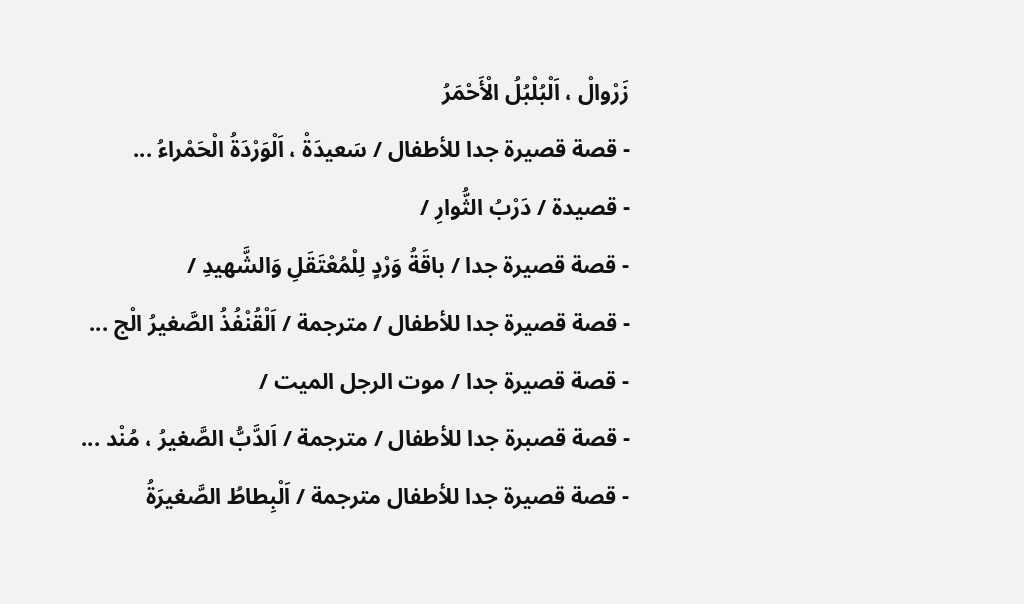زَرْوالْ ، اَلْبُلْبُلُ الْأَحْمَرُ
- قصة قصيرة جدا للأطفال / سَعيدَةْ ، اَلْوَرْدَةُ الْحَمْراءُ ...
- قصيدة / دَرْبُ الثُّوارِ /
- قصة قصيرة جدا / باقَةُ وَرْدٍ لِلْمُعْتَقَلِ وَالشَّهيدِ /
- قصة قصيرة جدا للأطفال / مترجمة / اَلْقُنْفُذُ الصَّغيرُ الْج ...
- قصة قصيرة جدا / موت الرجل الميت /
- قصة قصبرة جدا للأطفال / مترجمة / اَلدَّبُّ الصَّغيرُ ، مُنْد ...
- قصة قصيرة جدا للأطفال مترجمة / اَلْبِطاطُ الصَّغيرَةُ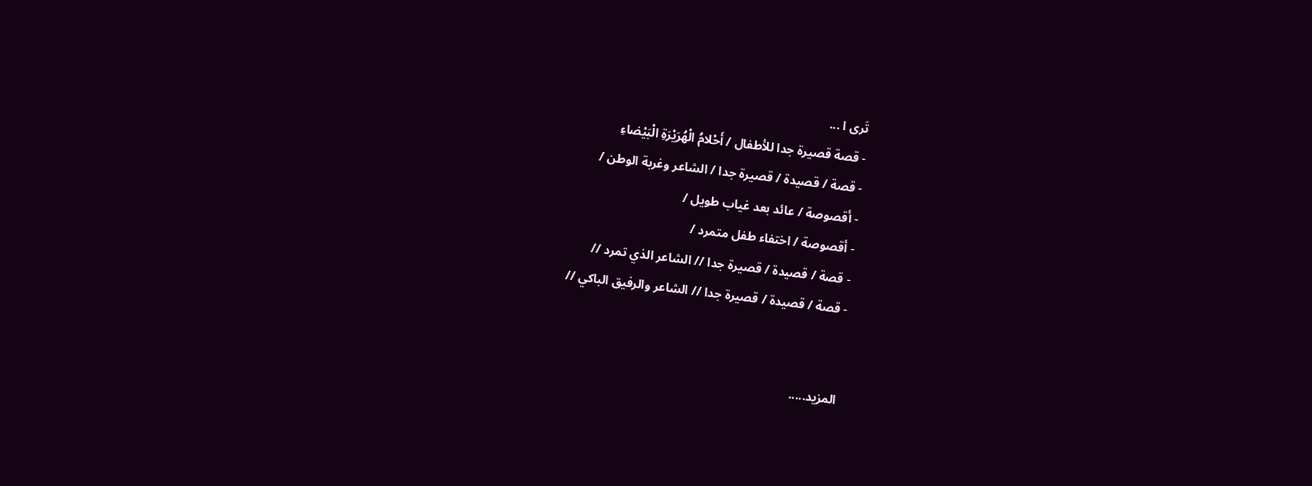تَرى ا ...
- قصة قصيرة جدا للأطفال / أَحْلامُ الْهُرَيْرَةِ الْبَيْضاءِ
- قصة / قصيدة / قصيرة جدا / الشاعر وغربة الوطن /
- أقصوصة / عائد بعد غياب طويل /
- أقصوصة / اختفاء طفل متمرد /
- قصة / قصيدة / قصيرة جدا // الشاعر الذي تمرد //
- قصة / قصيدة / قصيرة جدا // الشاعر والرفيق الباكي //


المزيد.....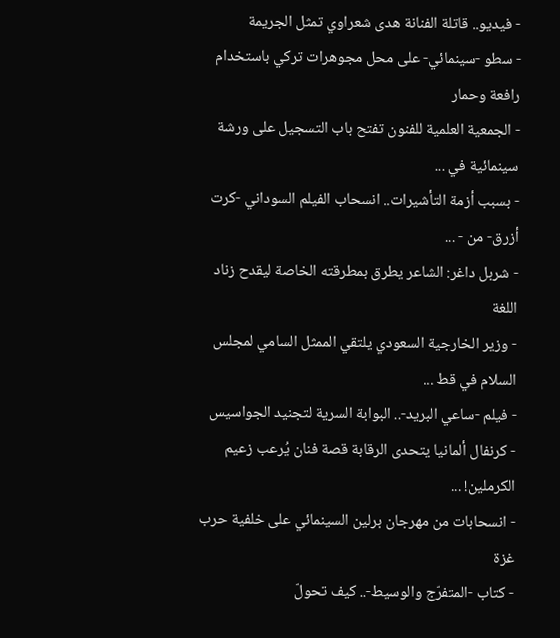- فيديو.. قاتلة الفنانة هدى شعراوي تمثل الجريمة
- سطو -سينمائي- على محل مجوهرات تركي باستخدام رافعة وحمار
- الجمعية العلمية للفنون تفتح باب التسجيل على ورشة سينمائية في ...
- بسبب أزمة التأشيرات.. انسحاب الفيلم السوداني -كرت أزرق- من - ...
- شربل داغر: الشاعر يطرق بمطرقته الخاصة ليقدح زناد اللغة
- وزير الخارجية السعودي يلتقي الممثل السامي لمجلس السلام في قط ...
- فيلم -ساعي البريد-.. البوابة السرية لتجنيد الجواسيس
- كرنفال ألمانيا يتحدى الرقابة قصة فنان يُرعب زعيم الكرملين! ...
- انسحابات من مهرجان برلين السينمائي على خلفية حرب غزة
- كتاب -المتفرّج والوسيط-.. كيف تحولّ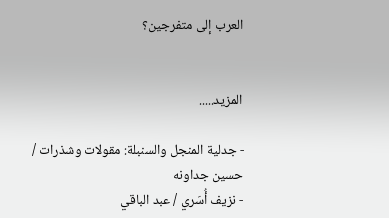العرب إلى متفرجين؟


المزيد.....

- جدلية المنجل والسنبلة: مقولات وشذرات / حسين جداونه
- نزيف أُسَري / عبد الباقي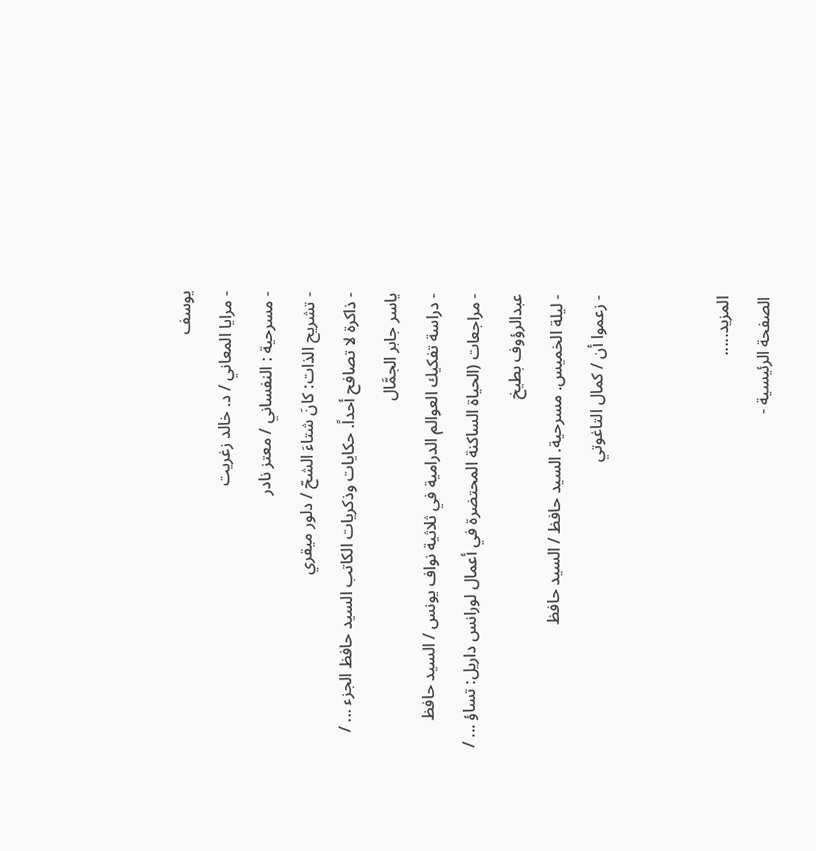يوسف
- مرايا المعاني / د. خالد زغريت
- مسرحية : النفساني / معتز نادر
- تشريح الذات: كانَ شتاءَ الشحّ / دلور ميقري
- ذاكرة لا تصافح أحداً. حكايات وذكريات الكاتب السيد حافظ الجزء ... / ياسر جابر الجمَّال
- دراسة تفكيك العوالم الدرامية في ثلاثية نواف يونس / السيد حافظ
- مراجعات (الحياة الساكنة المحتضرة في أعمال لورانس داريل: تساؤ ... / عبدالرؤوف بطيخ
- ليلة الخميس. مسرحية. السيد حافظ / السيد حافظ
- زعموا أن / كمال التاغوتي


المزيد.....
الصفحة الرئيسية -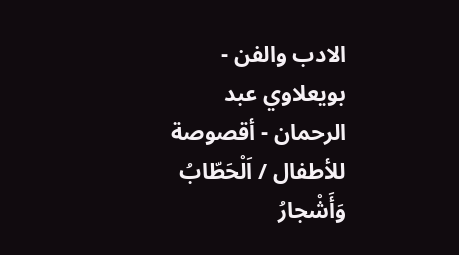الادب والفن - بويعلاوي عبد الرحمان - أقصوصة للأطفال / اَلْحَطّابُ وَأَشْجارُ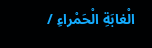الْغابَةِ الْحَمْراءِ /